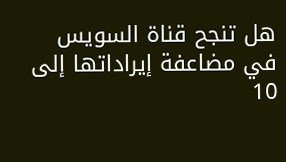هل تنجح قناة السويس في مضاعفة إيراداتها إلى 10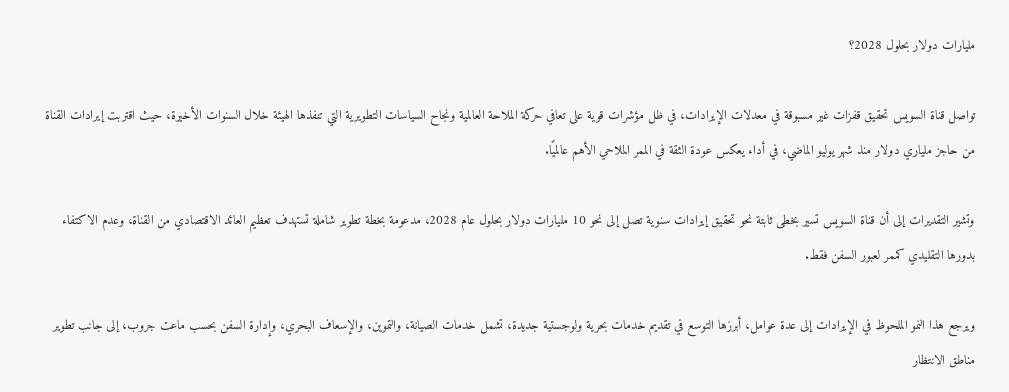مليارات دولار بحلول 2028؟

تواصل قناة السويس تحقيق قفزات غير مسبوقة في معدلات الإيرادات، في ظل مؤشرات قوية على تعافي حركة الملاحة العالمية ونجاح السياسات التطويرية التي تنفذها الهيئة خلال السنوات الأخيرة، حيث اقتربت إيرادات القناة من حاجز ملياري دولار منذ شهر يوليو الماضي، في أداء يعكس عودة الثقة في الممر الملاحي الأهم عالميًا.

وتشير التقديرات إلى أن قناة السويس تسير بخطى ثابتة نحو تحقيق إيرادات سنوية تصل إلى نحو 10 مليارات دولار بحلول عام 2028، مدعومة بخطة تطوير شاملة تستهدف تعظيم العائد الاقتصادي من القناة، وعدم الاكتفاء بدورها التقليدي كممر لعبور السفن فقط.

ويرجع هذا النمو الملحوظ في الإيرادات إلى عدة عوامل، أبرزها التوسع في تقديم خدمات بحرية ولوجستية جديدة، تشمل خدمات الصيانة، والتموين، والإسعاف البحري، وإدارة السفن بحسب ماعت جروب، إلى جانب تطوير مناطق الانتظار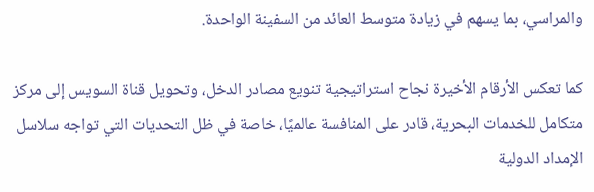والمراسي، بما يسهم في زيادة متوسط العائد من السفينة الواحدة.

كما تعكس الأرقام الأخيرة نجاح استراتيجية تنويع مصادر الدخل، وتحويل قناة السويس إلى مركز متكامل للخدمات البحرية، قادر على المنافسة عالميًا، خاصة في ظل التحديات التي تواجه سلاسل الإمداد الدولية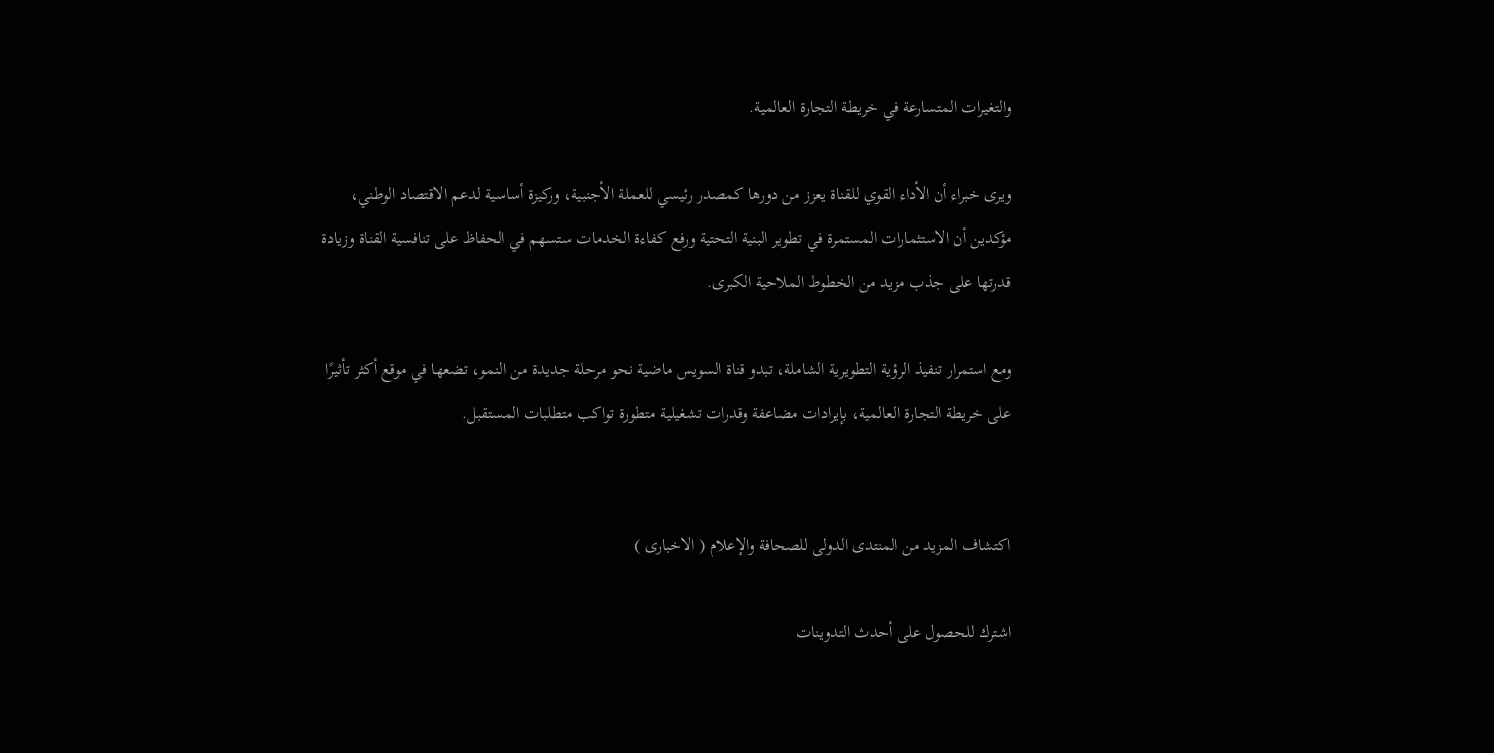والتغيرات المتسارعة في خريطة التجارة العالمية.

ويرى خبراء أن الأداء القوي للقناة يعزز من دورها كمصدر رئيسي للعملة الأجنبية، وركيزة أساسية لدعم الاقتصاد الوطني، مؤكدين أن الاستثمارات المستمرة في تطوير البنية التحتية ورفع كفاءة الخدمات ستسهم في الحفاظ على تنافسية القناة وزيادة قدرتها على جذب مزيد من الخطوط الملاحية الكبرى.

ومع استمرار تنفيذ الرؤية التطويرية الشاملة، تبدو قناة السويس ماضية نحو مرحلة جديدة من النمو، تضعها في موقع أكثر تأثيرًا على خريطة التجارة العالمية، بإيرادات مضاعفة وقدرات تشغيلية متطورة تواكب متطلبات المستقبل.


اكتشاف المزيد من المنتدى الدولى للصحافة والإعلام ( الاخبارى )

اشترك للحصول على أحدث التدوينات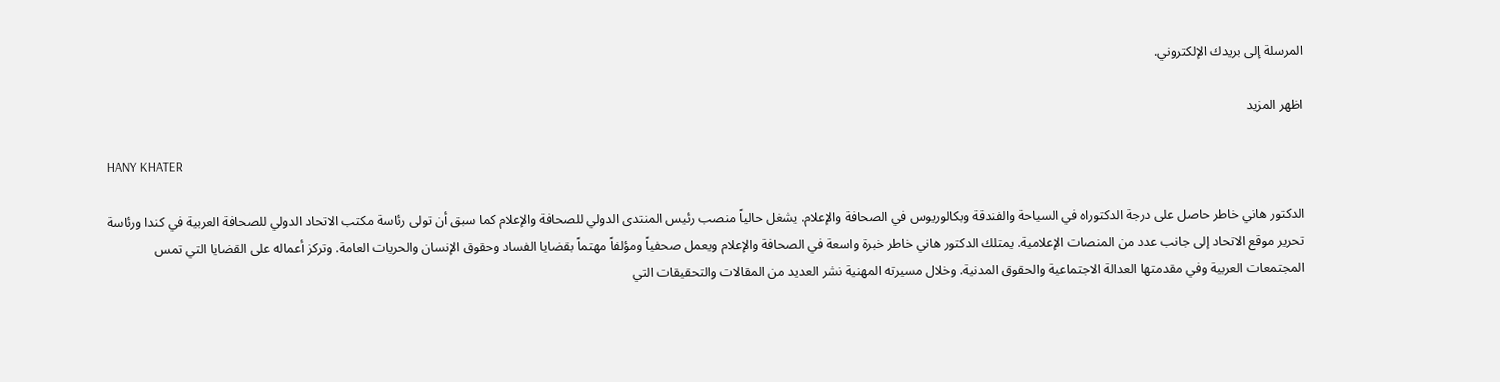المرسلة إلى بريدك الإلكتروني.

اظهر المزيد

HANY KHATER

الدكتور هاني خاطر حاصل على درجة الدكتوراه في السياحة والفندقة وبكالوريوس في الصحافة والإعلام. يشغل حالياً منصب رئيس المنتدى الدولي للصحافة والإعلام كما سبق أن تولى رئاسة مكتب الاتحاد الدولي للصحافة العربية في كندا ورئاسة تحرير موقع الاتحاد إلى جانب عدد من المنصات الإعلامية. يمتلك الدكتور هاني خاطر خبرة واسعة في الصحافة والإعلام ويعمل صحفياً ومؤلفاً مهتماً بقضايا الفساد وحقوق الإنسان والحريات العامة. وتركز أعماله على القضايا التي تمس المجتمعات العربية وفي مقدمتها العدالة الاجتماعية والحقوق المدنية. وخلال مسيرته المهنية نشر العديد من المقالات والتحقيقات التي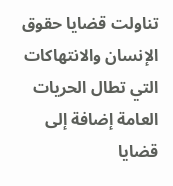تناولت قضايا حقوق الإنسان والانتهاكات التي تطال الحريات العامة إضافة إلى قضايا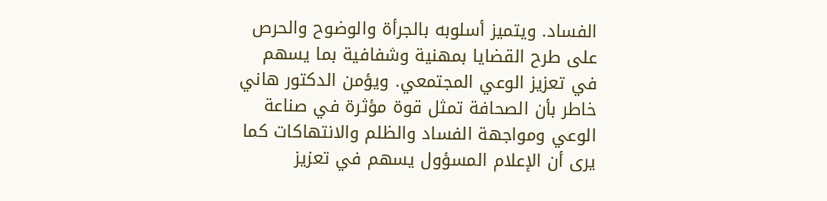الفساد. ويتميز أسلوبه بالجرأة والوضوح والحرص على طرح القضايا بمهنية وشفافية بما يسهم في تعزيز الوعي المجتمعي. ويؤمن الدكتور هاني خاطر بأن الصحافة تمثل قوة مؤثرة في صناعة الوعي ومواجهة الفساد والظلم والانتهاكات كما يرى أن الإعلام المسؤول يسهم في تعزيز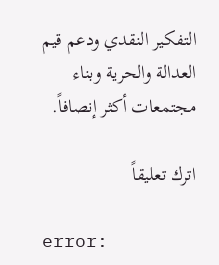التفكير النقدي ودعم قيم العدالة والحرية وبناء مجتمعات أكثر إنصافاً.

اترك تعليقاً

error: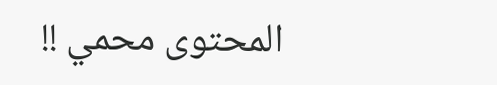المحتوى محمي !!